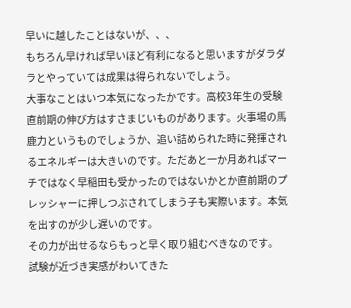早いに越したことはないが、、、
もちろん早ければ早いほど有利になると思いますがダラダラとやっていては成果は得られないでしょう。
大事なことはいつ本気になったかです。高校3年生の受験直前期の伸び方はすさまじいものがあります。火事場の馬鹿力というものでしょうか、追い詰められた時に発揮されるエネルギーは大きいのです。ただあと一か月あればマーチではなく早稲田も受かったのではないかとか直前期のプレッシャーに押しつぶされてしまう子も実際います。本気を出すのが少し遅いのです。
その力が出せるならもっと早く取り組むべきなのです。
試験が近づき実感がわいてきた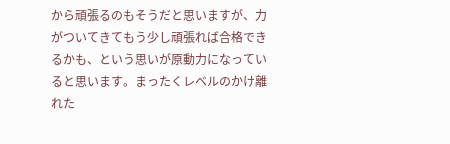から頑張るのもそうだと思いますが、力がついてきてもう少し頑張れば合格できるかも、という思いが原動力になっていると思います。まったくレベルのかけ離れた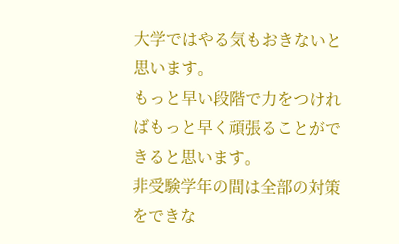大学ではやる気もおきないと思います。
もっと早い段階で力をつければもっと早く頑張ることができると思います。
非受験学年の間は全部の対策をできな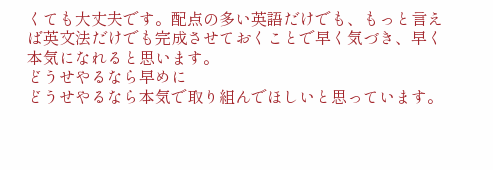くても大丈夫です。配点の多い英語だけでも、もっと言えば英文法だけでも完成させておくことで早く気づき、早く本気になれると思います。
どうせやるなら早めに
どうせやるなら本気で取り組んでほしいと思っています。